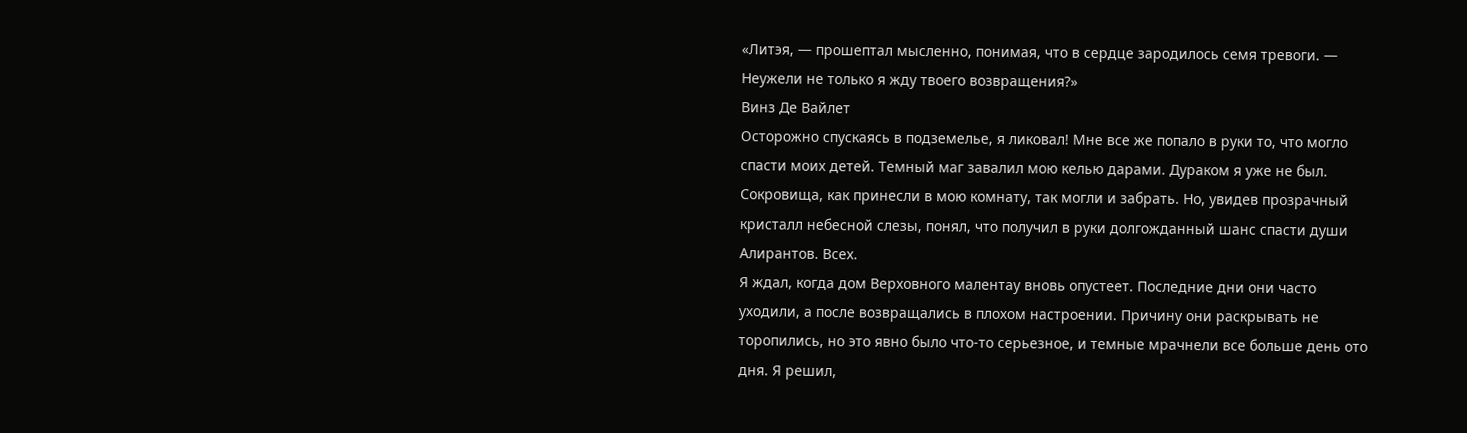«Литэя, — прошептал мысленно, понимая, что в сердце зародилось семя тревоги. — Неужели не только я жду твоего возвращения?»
Винз Де Вайлет
Осторожно спускаясь в подземелье, я ликовал! Мне все же попало в руки то, что могло спасти моих детей. Темный маг завалил мою келью дарами. Дураком я уже не был. Сокровища, как принесли в мою комнату, так могли и забрать. Но, увидев прозрачный кристалл небесной слезы, понял, что получил в руки долгожданный шанс спасти души Алирантов. Всех.
Я ждал, когда дом Верховного малентау вновь опустеет. Последние дни они часто уходили, а после возвращались в плохом настроении. Причину они раскрывать не торопились, но это явно было что-то серьезное, и темные мрачнели все больше день ото дня. Я решил,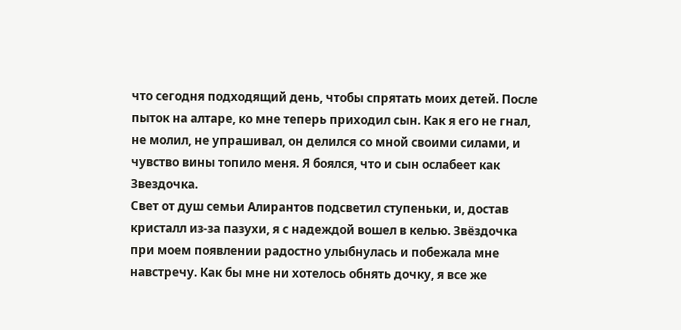что сегодня подходящий день, чтобы спрятать моих детей. После пыток на алтаре, ко мне теперь приходил сын. Как я его не гнал, не молил, не упрашивал, он делился со мной своими силами, и чувство вины топило меня. Я боялся, что и сын ослабеет как Звездочка.
Свет от душ семьи Алирантов подсветил ступеньки, и, достав кристалл из-за пазухи, я с надеждой вошел в келью. Звёздочка при моем появлении радостно улыбнулась и побежала мне навстречу. Как бы мне ни хотелось обнять дочку, я все же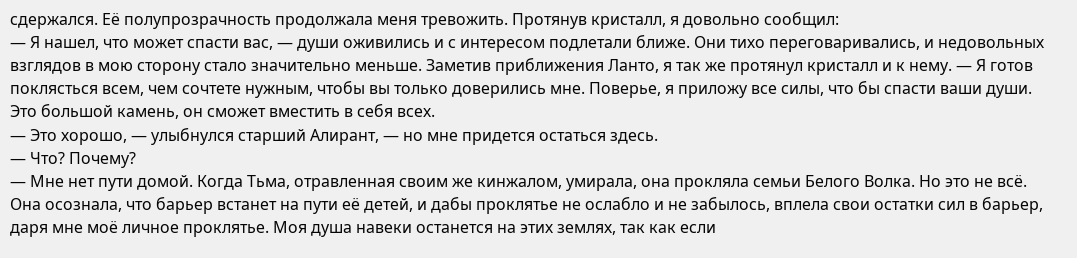сдержался. Её полупрозрачность продолжала меня тревожить. Протянув кристалл, я довольно сообщил:
— Я нашел, что может спасти вас, — души оживились и с интересом подлетали ближе. Они тихо переговаривались, и недовольных взглядов в мою сторону стало значительно меньше. Заметив приближения Ланто, я так же протянул кристалл и к нему. — Я готов поклясться всем, чем сочтете нужным, чтобы вы только доверились мне. Поверье, я приложу все силы, что бы спасти ваши души. Это большой камень, он сможет вместить в себя всех.
— Это хорошо, — улыбнулся старший Алирант, — но мне придется остаться здесь.
— Что? Почему?
— Мне нет пути домой. Когда Тьма, отравленная своим же кинжалом, умирала, она прокляла семьи Белого Волка. Но это не всё. Она осознала, что барьер встанет на пути её детей, и дабы проклятье не ослабло и не забылось, вплела свои остатки сил в барьер, даря мне моё личное проклятье. Моя душа навеки останется на этих землях, так как если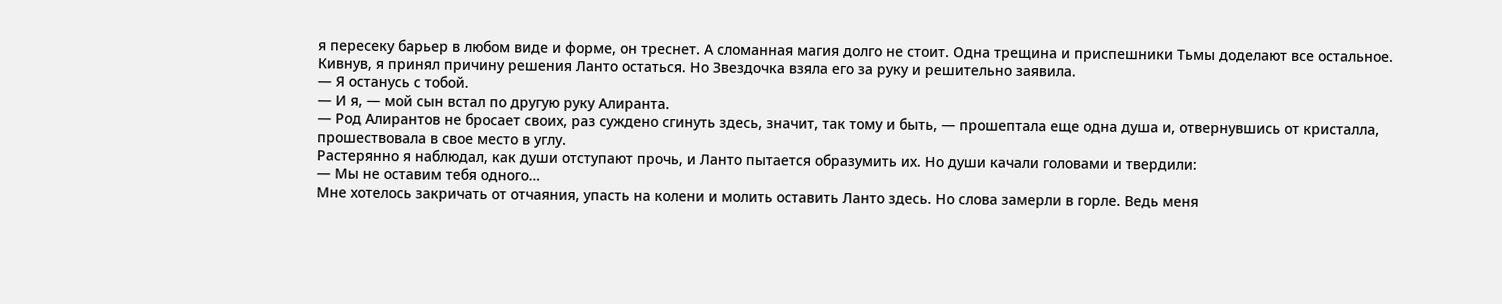я пересеку барьер в любом виде и форме, он треснет. А сломанная магия долго не стоит. Одна трещина и приспешники Тьмы доделают все остальное.
Кивнув, я принял причину решения Ланто остаться. Но Звездочка взяла его за руку и решительно заявила.
— Я останусь с тобой.
— И я, — мой сын встал по другую руку Алиранта.
— Род Алирантов не бросает своих, раз суждено сгинуть здесь, значит, так тому и быть, — прошептала еще одна душа и, отвернувшись от кристалла, прошествовала в свое место в углу.
Растерянно я наблюдал, как души отступают прочь, и Ланто пытается образумить их. Но души качали головами и твердили:
— Мы не оставим тебя одного…
Мне хотелось закричать от отчаяния, упасть на колени и молить оставить Ланто здесь. Но слова замерли в горле. Ведь меня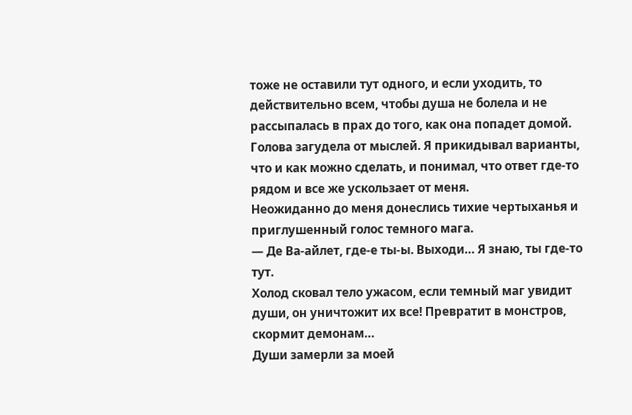тоже не оставили тут одного, и если уходить, то действительно всем, чтобы душа не болела и не рассыпалась в прах до того, как она попадет домой. Голова загудела от мыслей. Я прикидывал варианты, что и как можно сделать, и понимал, что ответ где-то рядом и все же ускользает от меня.
Неожиданно до меня донеслись тихие чертыханья и приглушенный голос темного мага.
— Де Ва-айлет, где-е ты-ы. Выходи… Я знаю, ты где-то тут.
Холод сковал тело ужасом, если темный маг увидит души, он уничтожит их все! Превратит в монстров, скормит демонам…
Души замерли за моей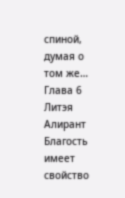спиной, думая о том же…
Глава 6
Литэя Алирант
Благость имеет свойство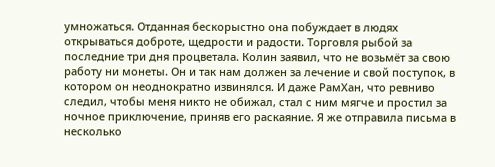умножаться. Отданная бескорыстно она побуждает в людях открываться доброте, щедрости и радости. Торговля рыбой за последние три дня процветала. Колин заявил, что не возьмёт за свою работу ни монеты. Он и так нам должен за лечение и свой поступок, в котором он неоднократно извинялся. И даже РамХан, что ревниво следил, чтобы меня никто не обижал, стал с ним мягче и простил за ночное приключение, приняв его раскаяние. Я же отправила письма в несколько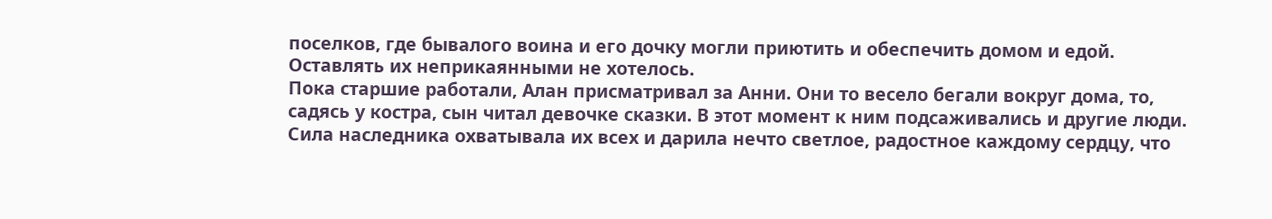поселков, где бывалого воина и его дочку могли приютить и обеспечить домом и едой. Оставлять их неприкаянными не хотелось.
Пока старшие работали, Алан присматривал за Анни. Они то весело бегали вокруг дома, то, садясь у костра, сын читал девочке сказки. В этот момент к ним подсаживались и другие люди. Сила наследника охватывала их всех и дарила нечто светлое, радостное каждому сердцу, что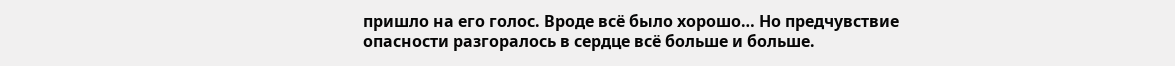пришло на его голос. Вроде всё было хорошо… Но предчувствие опасности разгоралось в сердце всё больше и больше.